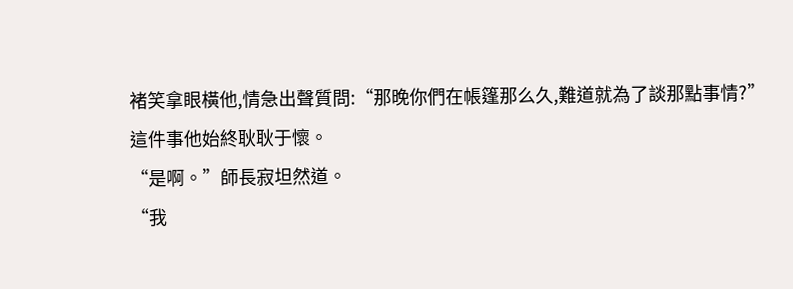褚笑拿眼橫他,情急出聲質問:“那晚你們在帳篷那么久,難道就為了談那點事情?”
這件事他始終耿耿于懷。
“是啊。”師長寂坦然道。
“我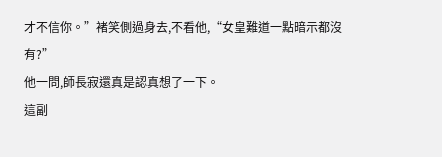才不信你。”褚笑側過身去,不看他,“女皇難道一點暗示都沒有?”
他一問,師長寂還真是認真想了一下。
這副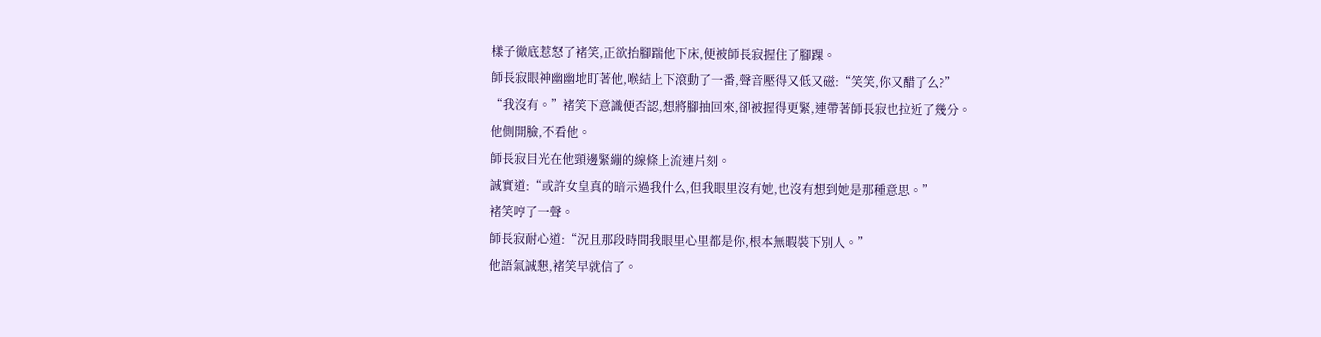樣子徹底惹怒了褚笑,正欲抬腳踹他下床,便被師長寂握住了腳踝。
師長寂眼神幽幽地盯著他,喉結上下滾動了一番,聲音壓得又低又磁:“笑笑,你又醋了么?”
“我沒有。”褚笑下意識便否認,想將腳抽回來,卻被握得更緊,連帶著師長寂也拉近了幾分。
他側開臉,不看他。
師長寂目光在他頸邊緊繃的線條上流連片刻。
誠實道:“或許女皇真的暗示過我什么,但我眼里沒有她,也沒有想到她是那種意思。”
褚笑哼了一聲。
師長寂耐心道:“況且那段時間我眼里心里都是你,根本無暇裝下別人。”
他語氣誠懇,褚笑早就信了。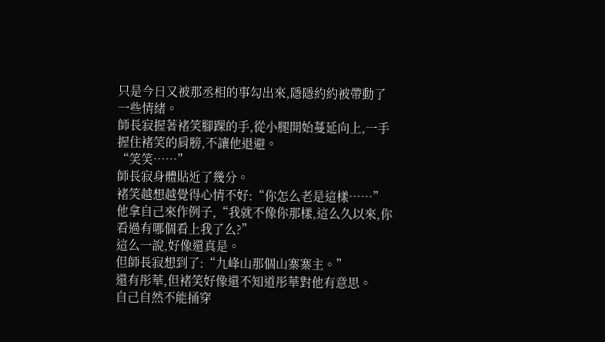只是今日又被那丞相的事勾出來,隱隱約約被帶動了一些情緒。
師長寂握著褚笑腳踝的手,從小腿開始蔓延向上,一手握住褚笑的肩膀,不讓他退避。
“笑笑……”
師長寂身體貼近了幾分。
褚笑越想越覺得心情不好:“你怎么老是這樣……”他拿自己來作例子,“我就不像你那樣,這么久以來,你看過有哪個看上我了么?”
這么一說,好像還真是。
但師長寂想到了:“九峰山那個山寨寨主。”
還有彤華,但褚笑好像還不知道彤華對他有意思。
自己自然不能捅穿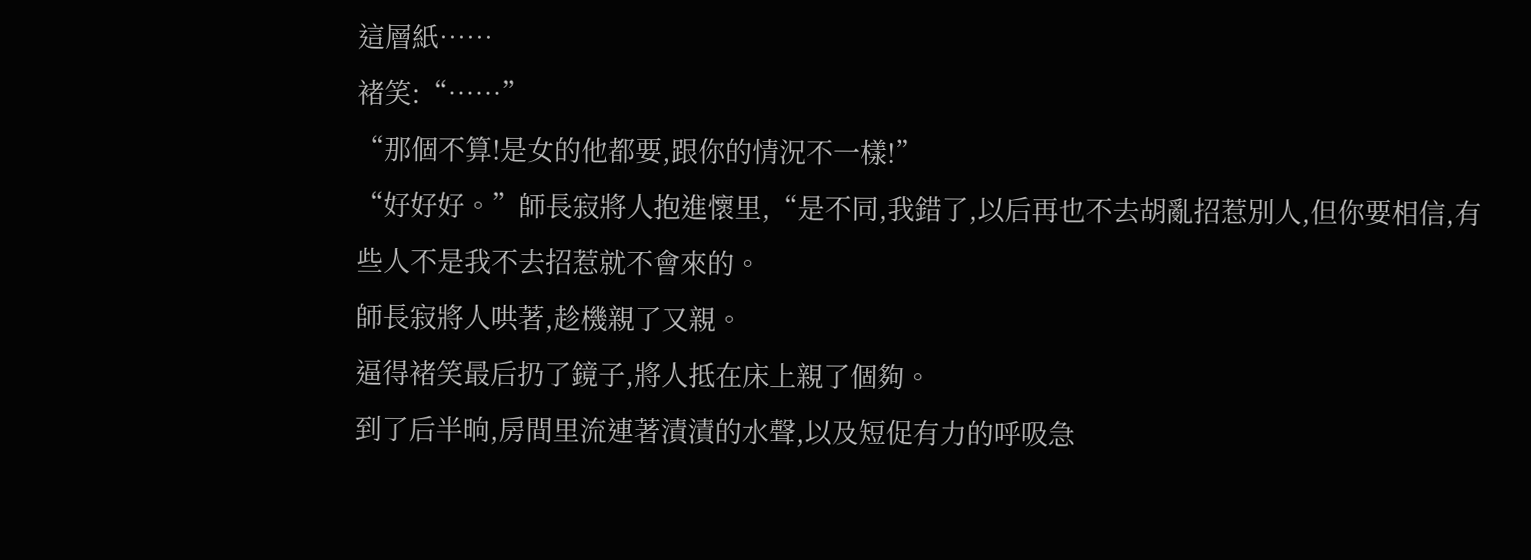這層紙……
褚笑:“……”
“那個不算!是女的他都要,跟你的情況不一樣!”
“好好好。”師長寂將人抱進懷里,“是不同,我錯了,以后再也不去胡亂招惹別人,但你要相信,有些人不是我不去招惹就不會來的。
師長寂將人哄著,趁機親了又親。
逼得褚笑最后扔了鏡子,將人抵在床上親了個夠。
到了后半晌,房間里流連著漬漬的水聲,以及短促有力的呼吸急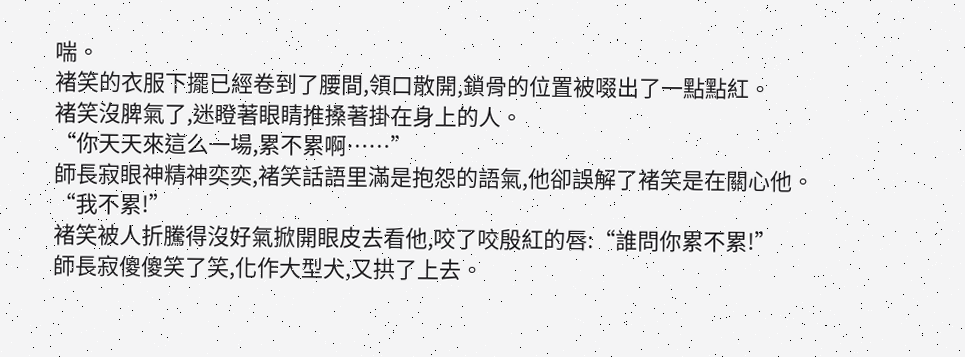喘。
褚笑的衣服下擺已經卷到了腰間,領口散開,鎖骨的位置被啜出了一點點紅。
褚笑沒脾氣了,迷瞪著眼睛推搡著掛在身上的人。
“你天天來這么一場,累不累啊……”
師長寂眼神精神奕奕,褚笑話語里滿是抱怨的語氣,他卻誤解了褚笑是在關心他。
“我不累!”
褚笑被人折騰得沒好氣掀開眼皮去看他,咬了咬殷紅的唇:“誰問你累不累!”
師長寂傻傻笑了笑,化作大型犬,又拱了上去。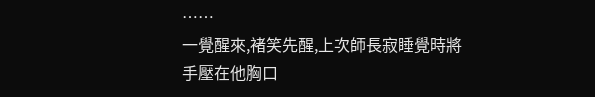……
一覺醒來,褚笑先醒,上次師長寂睡覺時將手壓在他胸口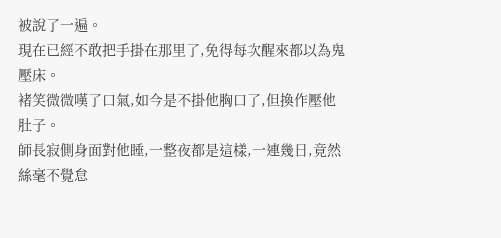被說了一遍。
現在已經不敢把手掛在那里了,免得每次醒來都以為鬼壓床。
褚笑微微嘆了口氣,如今是不掛他胸口了,但換作壓他肚子。
師長寂側身面對他睡,一整夜都是這樣,一連幾日,竟然絲毫不覺怠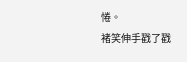惓。
褚笑伸手戳了戳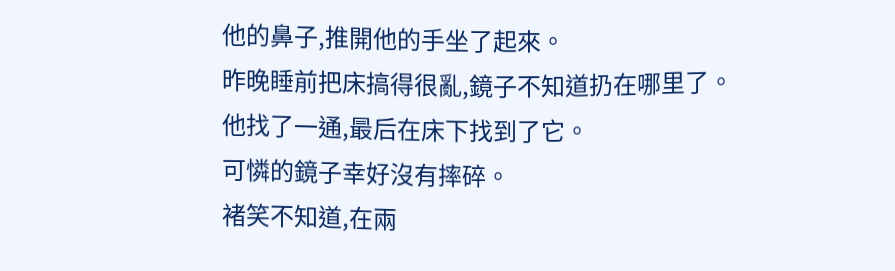他的鼻子,推開他的手坐了起來。
昨晚睡前把床搞得很亂,鏡子不知道扔在哪里了。
他找了一通,最后在床下找到了它。
可憐的鏡子幸好沒有摔碎。
褚笑不知道,在兩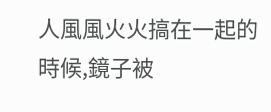人風風火火搞在一起的時候,鏡子被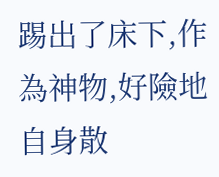踢出了床下,作為神物,好險地自身散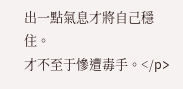出一點氣息才將自己穩住。
才不至于慘遭毒手。</p>